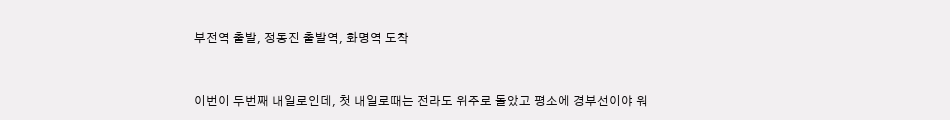부전역 출발, 정동진 출발역, 화명역 도착


이번이 두번째 내일로인데, 첫 내일로때는 전라도 위주로 돌았고 평소에 경부선이야 워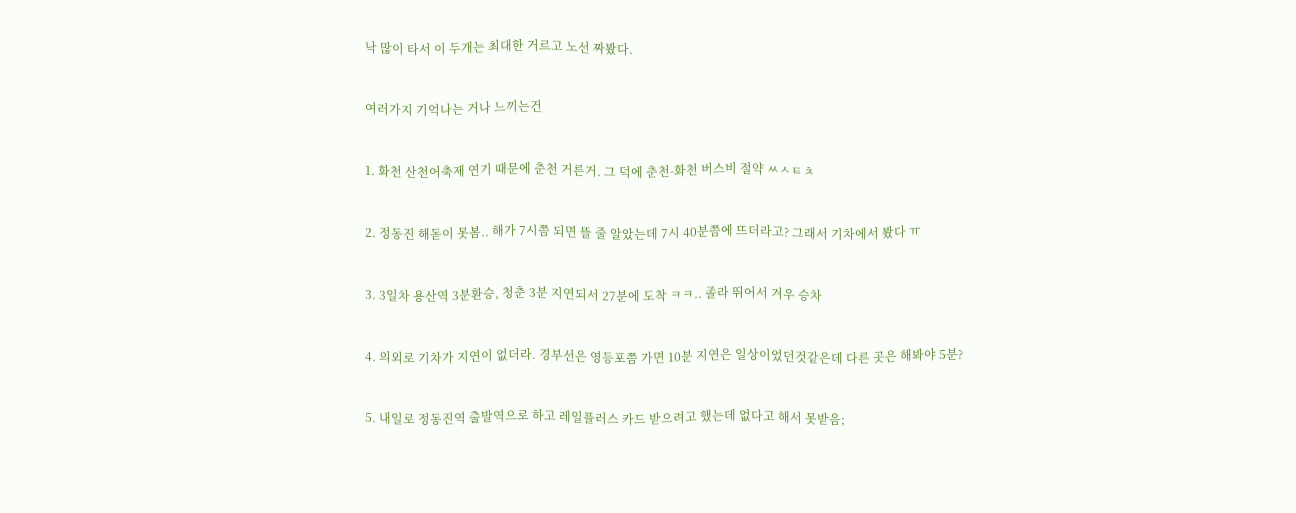낙 많이 타서 이 두개는 최대한 거르고 노선 짜봤다.


여러가지 기억나는 거나 느끼는건


1. 화천 산천어축제 연기 때문에 춘천 거른거. 그 덕에 춘천-화천 버스비 절약 ㅆㅅㅌㅊ


2. 정동진 해돋이 못봄.. 해가 7시쯤 되면 뜰 줄 알았는데 7시 40분쯤에 뜨더라고? 그래서 기차에서 봤다 ㅠ


3. 3일차 용산역 3분환승, 청춘 3분 지연되서 27분에 도착 ㅋㅋ.. 졸라 뛰어서 겨우 승차


4. 의외로 기차가 지연이 없더라. 경부선은 영등포쯤 가면 10분 지연은 일상이었던것같은데 다른 곳은 해봐야 5분?


5. 내일로 정동진역 출발역으로 하고 레일플러스 카드 받으려고 했는데 없다고 해서 못받음;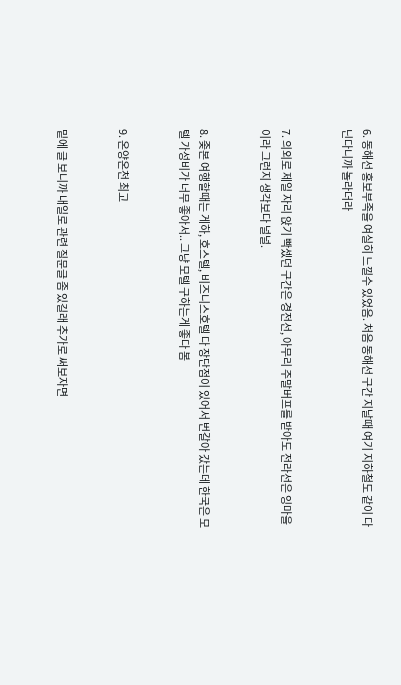6. 동해선 홍보부족을 여실히 느낄수 있었음. 처음 동해선 구간 지날때 여기 지하철도 같이 다닌다니까 놀라더라


7. 의외로 제일 자리 앉기 빡셌던 구간은 경전선, 아무리 주말버프를 받아도 전라선은 잉마을이라 그런지 생각보다 널널.


8. 좆본 여행할때는 게하, 호스텔, 비즈니스호텔 다 장단점이 있어서 번갈아 갔는데 한국은 모텔 가성비가 너무 좋아서.. 그냥 모텔 구하는게 좋다 봄


9. 온양온천 최고


밑에 글 보니까 내일로 관련 질문글 좀 있길래 추가로 써보자면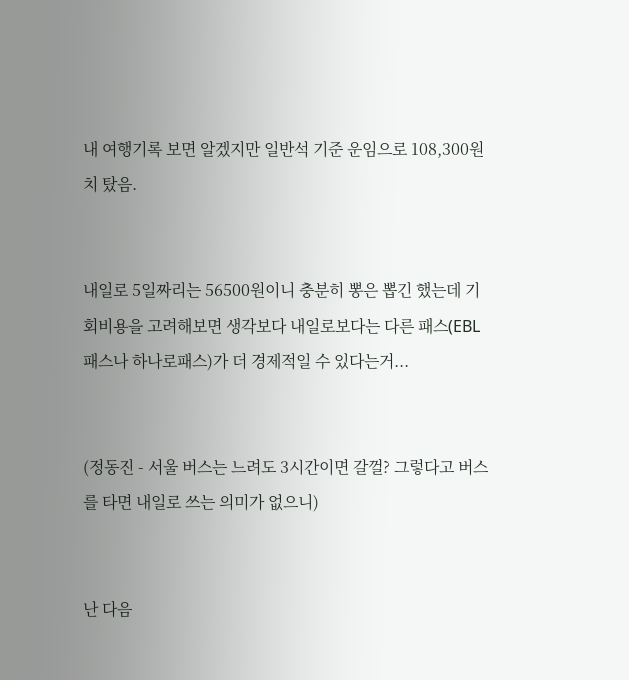내 여행기록 보면 알겠지만 일반석 기준 운임으로 108,300원치 탔음.


내일로 5일짜리는 56500원이니 충분히 뽕은 뽑긴 했는데 기회비용을 고려해보면 생각보다 내일로보다는 다른 패스(EBL패스나 하나로패스)가 더 경제적일 수 있다는거...


(정동진 - 서울 버스는 느려도 3시간이면 갈껄? 그렇다고 버스를 타면 내일로 쓰는 의미가 없으니)


난 다음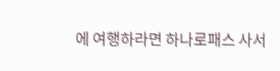에 여행하라면 하나로패스 사서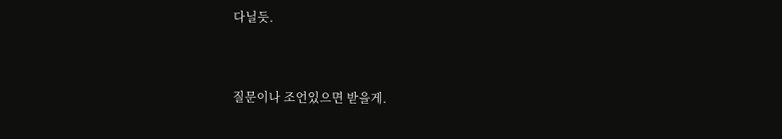다닐듯.


질문이나 조언있으면 받을게.